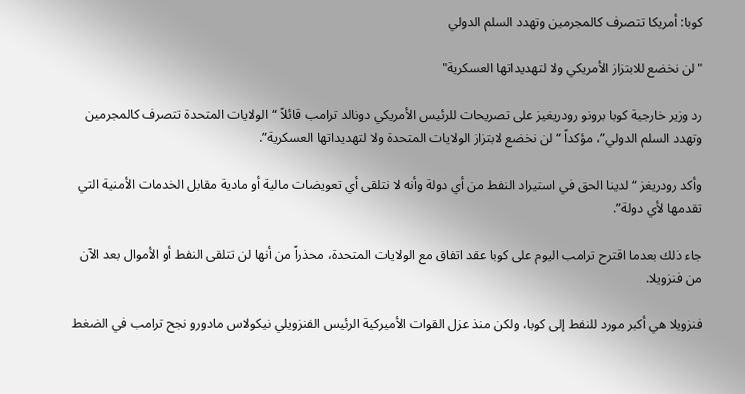كوبا: أمريكا تتصرف كالمجرمين وتهدد السلم الدولي

"لن نخضع للابتزاز الأمريكي ولا لتهديداتها العسكرية"

رد وزير خارجية كوبا برونو رودريغيز على تصريحات للرئيس الأمريكي دونالد ترامب قائلاً “الولايات المتحدة تتصرف كالمجرمين وتهدد السلم الدولي”، مؤكداً “لن نخضع لابتزاز الولايات المتحدة ولا لتهديداتها العسكرية”.

وأكد رودريغز “لدينا الحق في استيراد النفط من أي دولة وأنه لا نتلقى أي تعويضات مالية أو مادية مقابل الخدمات الأمنية التي تقدمها لأي دولة”.

جاء ذلك بعدما اقترح ترامب اليوم على كوبا عقد اتفاق مع الولايات المتحدة، محذراً من أنها لن تتلقى النفط أو الأموال بعد الآن من فنزويلا.

فنزويلا هي أكبر مورد للنفط إلى كوبا، ولكن منذ عزل القوات الأميركية الرئيس ‌الفنزويلي نيكولاس مادورو نجح ترامب في الضغط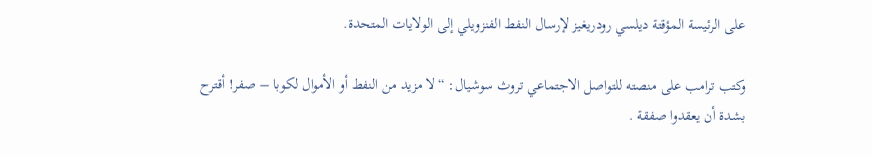على الرئيسة ‌المؤقتة ديلسي رودريغيز لإرسال النفط الفنزويلي إلى الولايات المتحدة.

وكتب ترامب على منصته للتواصل الاجتماعي تروث سوشيال: “لا مزيد من النفط ‌أو الأموال لكوبا – صفر! أقترح بشدة ‌أن يعقدوا صفقة .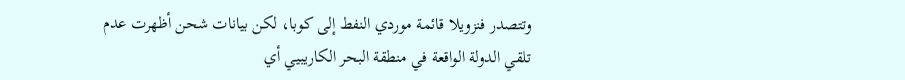وتتصدر فنزويلا قائمة موردي النفط إلى كوبا، لكن بيانات شحن أظهرت عدم تلقي الدولة الواقعة في ‌منطقة البحر الكاريبيي أي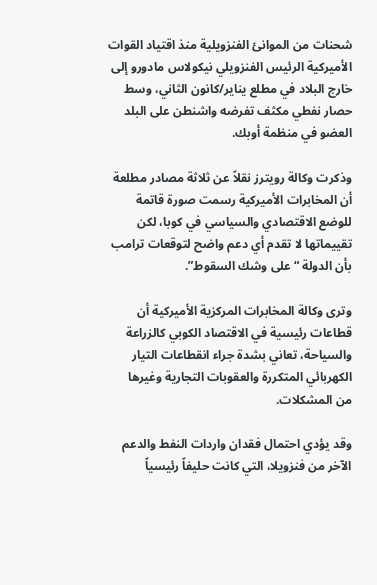شحنات من الموانئ الفنزويلية منذ اقتياد ‌القوات الأميركية الرئيس الفنزويلي نيكولاس مادورو إلى خارج البلاد في مطلع يناير/كانون الثاني، وسط حصار نفطي مكثف تفرضه واشنطن على البلد العضو في ‌منظمة أوبك.

وذكرت وكالة رويترز نقلاً عن ثلاثة مصادر مطلعة أن المخابرات الأميركية رسمت صورة قاتمة للوضع الاقتصادي والسياسي في كوبا، لكن تقييماتها لا تقدم أي دعم واضح لتوقعات ترامب بأن الدولة “على وشك السقوط”.

وترى وكالة المخابرات المركزية الأميركية أن قطاعات رئيسية في الاقتصاد الكوبي كالزراعة والسياحة، تعاني بشدة جراء انقطاعات التيار الكهربائي المتكررة والعقوبات التجارية ‌وغيرها من ‌المشكلات.

وقد يؤدي احتمال فقدان واردات النفط والدعم الآخر من فنزويلا، التي كانت حليفاً رئيسياً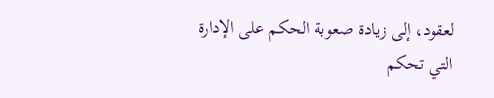لعقود، إلى زيادة صعوبة الحكم على الإدارة التي تحكم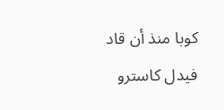كوبا ‌منذ أن قاد فيدل كاسترو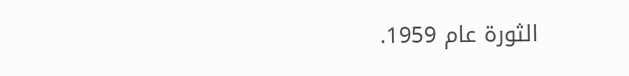الثورة عام 1959.